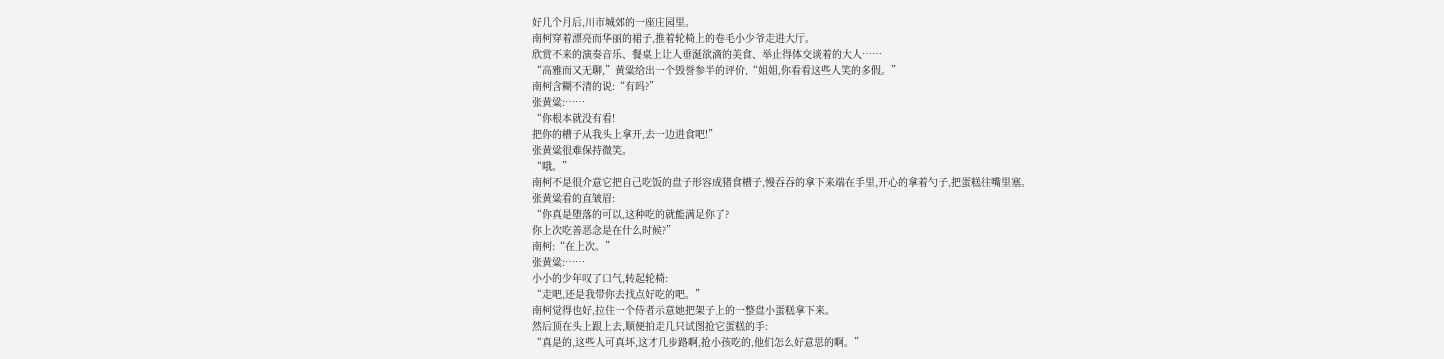好几个月后,川市城郊的一座庄园里。
南柯穿着漂亮而华丽的裙子,推着轮椅上的卷毛小少爷走进大厅。
欣赏不来的演奏音乐、餐桌上让人垂涎欲滴的美食、举止得体交谈着的大人……
“高雅而又无聊,”黄粱给出一个毁誉参半的评价,“姐姐,你看看这些人笑的多假。”
南柯含糊不清的说:“有吗?”
张黄粱:……
“你根本就没有看!
把你的槽子从我头上拿开,去一边进食吧!”
张黄粱很难保持微笑。
“哦。”
南柯不是很介意它把自己吃饭的盘子形容成猪食槽子,慢吞吞的拿下来端在手里,开心的拿着勺子,把蛋糕往嘴里塞。
张黄粱看的直皱眉:
“你真是堕落的可以,这种吃的就能满足你了?
你上次吃善恶念是在什么时候?”
南柯:“在上次。”
张黄粱:……
小小的少年叹了口气,转起轮椅:
“走吧,还是我带你去找点好吃的吧。”
南柯觉得也好,拉住一个侍者示意她把架子上的一整盘小蛋糕拿下来。
然后顶在头上跟上去,顺便拍走几只试图抢它蛋糕的手:
“真是的,这些人可真坏,这才几步路啊,抢小孩吃的,他们怎么好意思的啊。”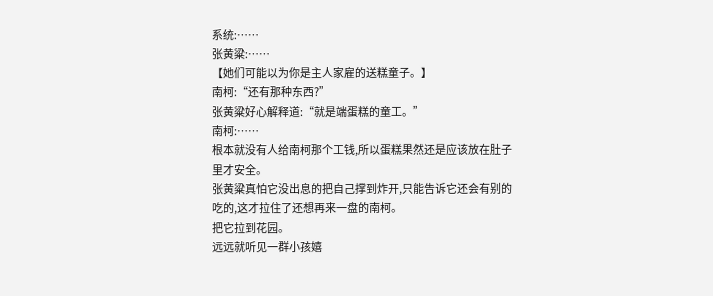系统:……
张黄粱:……
【她们可能以为你是主人家雇的送糕童子。】
南柯:“还有那种东西?”
张黄粱好心解释道:“就是端蛋糕的童工。”
南柯:……
根本就没有人给南柯那个工钱,所以蛋糕果然还是应该放在肚子里才安全。
张黄粱真怕它没出息的把自己撑到炸开,只能告诉它还会有别的吃的,这才拉住了还想再来一盘的南柯。
把它拉到花园。
远远就听见一群小孩嬉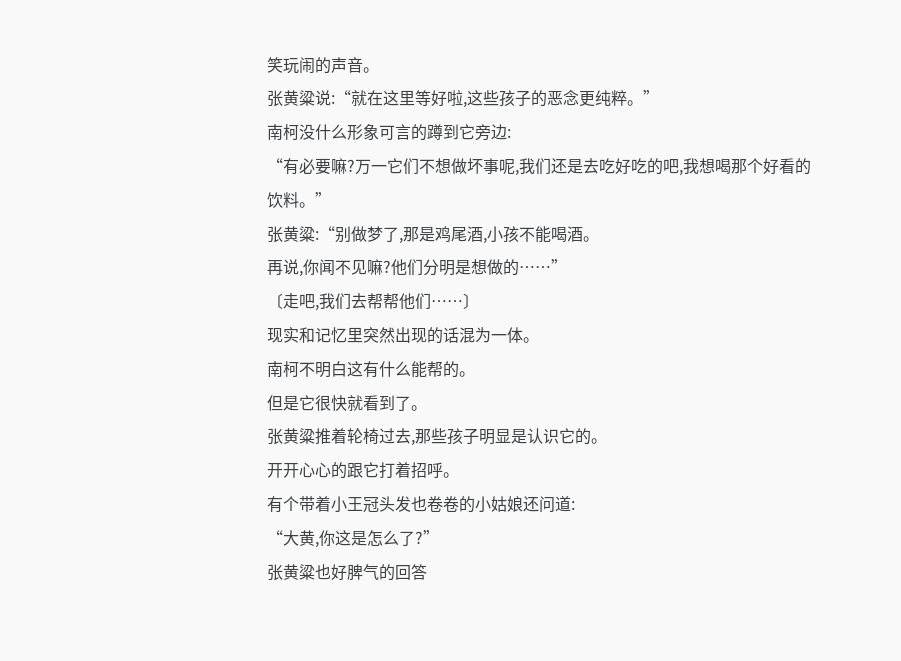笑玩闹的声音。
张黄粱说:“就在这里等好啦,这些孩子的恶念更纯粹。”
南柯没什么形象可言的蹲到它旁边:
“有必要嘛?万一它们不想做坏事呢,我们还是去吃好吃的吧,我想喝那个好看的饮料。”
张黄粱:“别做梦了,那是鸡尾酒,小孩不能喝酒。
再说,你闻不见嘛?他们分明是想做的……”
〔走吧,我们去帮帮他们……〕
现实和记忆里突然出现的话混为一体。
南柯不明白这有什么能帮的。
但是它很快就看到了。
张黄粱推着轮椅过去,那些孩子明显是认识它的。
开开心心的跟它打着招呼。
有个带着小王冠头发也卷卷的小姑娘还问道:
“大黄,你这是怎么了?”
张黄粱也好脾气的回答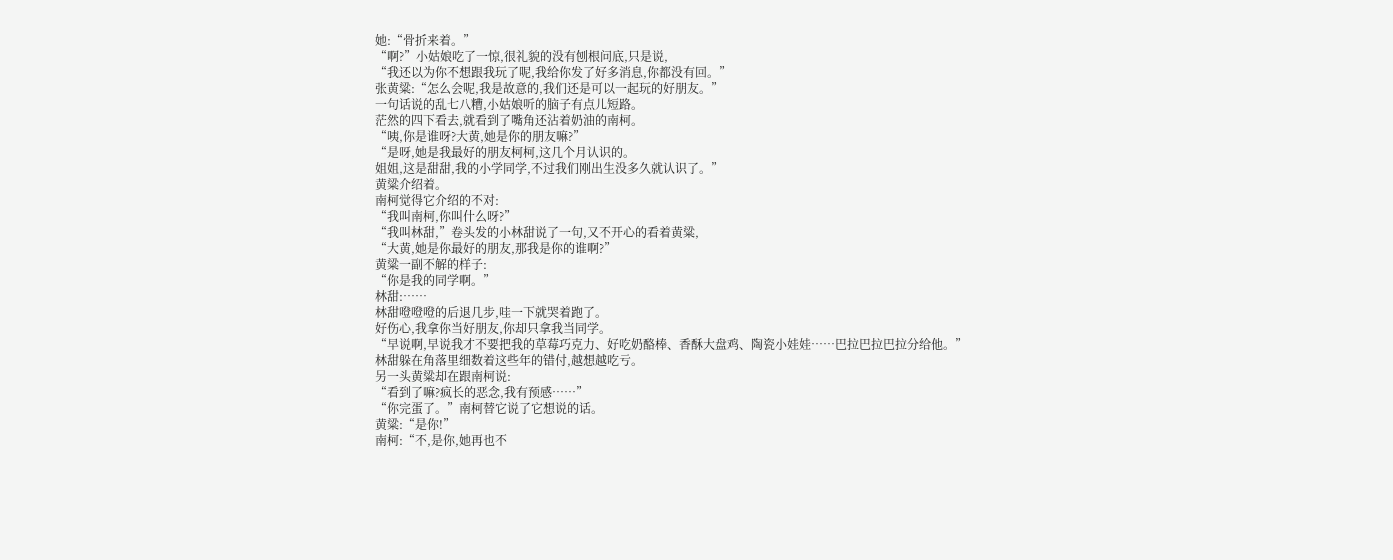她:“骨折来着。”
“啊?”小姑娘吃了一惊,很礼貌的没有刨根问底,只是说,
“我还以为你不想跟我玩了呢,我给你发了好多消息,你都没有回。”
张黄粱:“怎么会呢,我是故意的,我们还是可以一起玩的好朋友。”
一句话说的乱七八糟,小姑娘听的脑子有点儿短路。
茫然的四下看去,就看到了嘴角还沾着奶油的南柯。
“咦,你是谁呀?大黄,她是你的朋友嘛?”
“是呀,她是我最好的朋友柯柯,这几个月认识的。
姐姐,这是甜甜,我的小学同学,不过我们刚出生没多久就认识了。”
黄粱介绍着。
南柯觉得它介绍的不对:
“我叫南柯,你叫什么呀?”
“我叫林甜,”卷头发的小林甜说了一句,又不开心的看着黄粱,
“大黄,她是你最好的朋友,那我是你的谁啊?”
黄粱一副不解的样子:
“你是我的同学啊。”
林甜:……
林甜噔噔噔的后退几步,哇一下就哭着跑了。
好伤心,我拿你当好朋友,你却只拿我当同学。
“早说啊,早说我才不要把我的草莓巧克力、好吃奶酪棒、香酥大盘鸡、陶瓷小娃娃……巴拉巴拉巴拉分给他。”
林甜躲在角落里细数着这些年的错付,越想越吃亏。
另一头黄粱却在跟南柯说:
“看到了嘛?疯长的恶念,我有预感……”
“你完蛋了。”南柯替它说了它想说的话。
黄粱:“是你!”
南柯:“不,是你,她再也不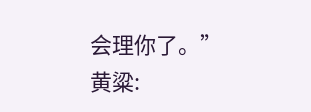会理你了。”
黄粱: